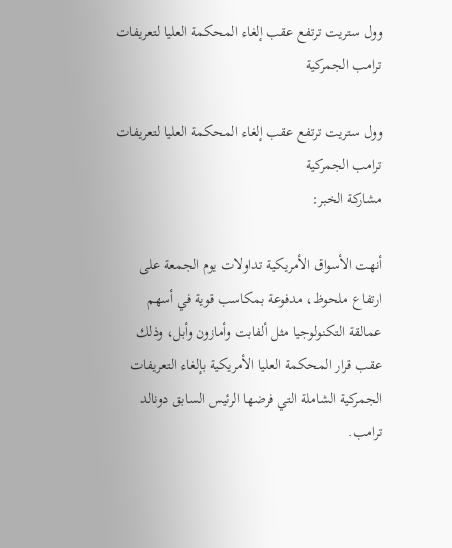وول ستريت ترتفع عقب إلغاء المحكمة العليا لتعريفات ترامب الجمركية

وول ستريت ترتفع عقب إلغاء المحكمة العليا لتعريفات ترامب الجمركية
مشاركة الخبر:

أنهت الأسواق الأمريكية تداولات يوم الجمعة على ارتفاع ملحوظ، مدفوعة بمكاسب قوية في أسهم عمالقة التكنولوجيا مثل ألفابت وأمازون وأبل، وذلك عقب قرار المحكمة العليا الأمريكية بإلغاء التعريفات الجمركية الشاملة التي فرضها الرئيس السابق دونالد ترامب.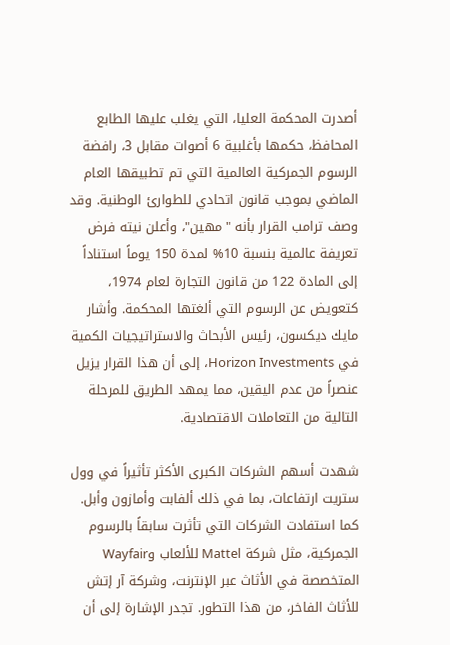أصدرت المحكمة العليا، التي يغلب عليها الطابع المحافظ، حكمها بأغلبية 6 أصوات مقابل 3، رافضة الرسوم الجمركية العالمية التي تم تطبيقها العام الماضي بموجب قانون اتحادي للطوارئ الوطنية. وقد وصف ترامب القرار بأنه "مهين"، وأعلن نيته فرض تعريفة عالمية بنسبة 10% لمدة 150 يوماً استناداً إلى المادة 122 من قانون التجارة لعام 1974، كتعويض عن الرسوم التي ألغتها المحكمة. وأشار مايك ديكسون، رئيس الأبحاث والاستراتيجيات الكمية في Horizon Investments، إلى أن هذا القرار يزيل عنصراً من عدم اليقين، مما يمهد الطريق للمرحلة التالية من التعاملات الاقتصادية.

شهدت أسهم الشركات الكبرى الأكثر تأثيراً في وول ستريت ارتفاعات، بما في ذلك ألفابت وأمازون وأبل. كما استفادت الشركات التي تأثرت سابقاً بالرسوم الجمركية، مثل شركة Mattel للألعاب وWayfair المتخصصة في الأثاث عبر الإنترنت، وشركة آر إتش للأثاث الفاخر، من هذا التطور. تجدر الإشارة إلى أن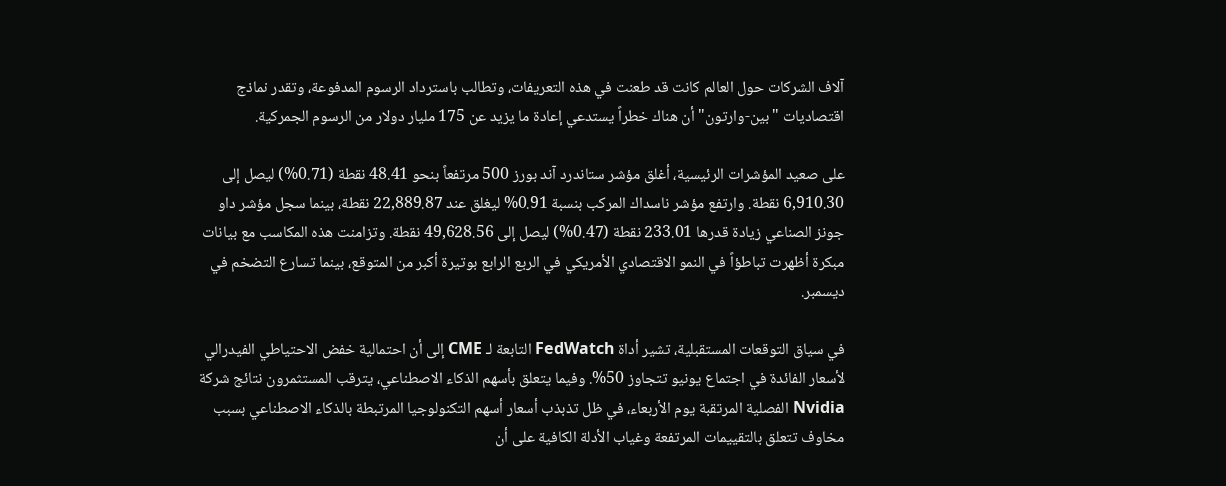آلاف الشركات حول العالم كانت قد طعنت في هذه التعريفات، وتطالب باسترداد الرسوم المدفوعة، وتقدر نماذج اقتصاديات "بين-وارتون" أن هناك خطراً يستدعي إعادة ما يزيد عن 175 مليار دولار من الرسوم الجمركية.

على صعيد المؤشرات الرئيسية، أغلق مؤشر ستاندرد آند بورز 500 مرتفعاً بنحو 48.41 نقطة (0.71%) ليصل إلى 6,910.30 نقطة. وارتفع مؤشر ناسداك المركب بنسبة 0.91% ليغلق عند 22,889.87 نقطة، بينما سجل مؤشر داو جونز الصناعي زيادة قدرها 233.01 نقطة (0.47%) ليصل إلى 49,628.56 نقطة. وتزامنت هذه المكاسب مع بيانات مبكرة أظهرت تباطؤاً في النمو الاقتصادي الأمريكي في الربع الرابع بوتيرة أكبر من المتوقع، بينما تسارع التضخم في ديسمبر.

في سياق التوقعات المستقبلية، تشير أداة FedWatch التابعة لـ CME إلى أن احتمالية خفض الاحتياطي الفيدرالي لأسعار الفائدة في اجتماع يونيو تتجاوز 50%. وفيما يتعلق بأسهم الذكاء الاصطناعي، يترقب المستثمرون نتائج شركة Nvidia الفصلية المرتقبة يوم الأربعاء، في ظل تذبذب أسعار أسهم التكنولوجيا المرتبطة بالذكاء الاصطناعي بسبب مخاوف تتعلق بالتقييمات المرتفعة وغياب الأدلة الكافية على أن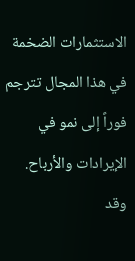الاستثمارات الضخمة في هذا المجال تترجم فوراً إلى نمو في الإيرادات والأرباح. وقد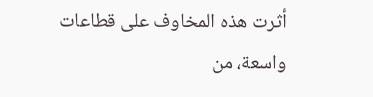أثرت هذه المخاوف على قطاعات واسعة، من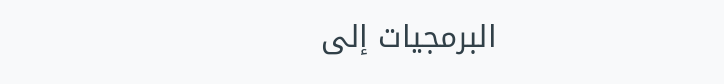البرمجيات إلى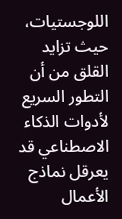اللوجستيات، حيث تزايد القلق من أن التطور السريع لأدوات الذكاء الاصطناعي قد يعرقل نماذج الأعمال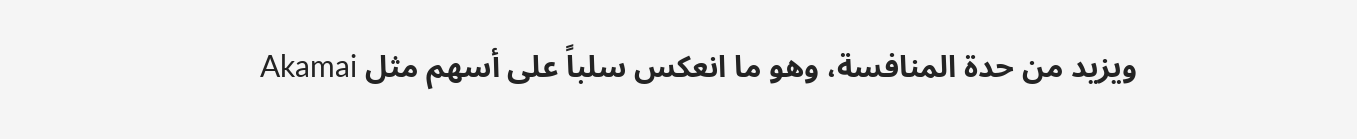ويزيد من حدة المنافسة، وهو ما انعكس سلباً على أسهم مثل Akamai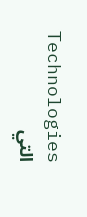Technologies التي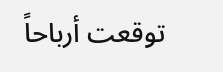توقعت أرباحاً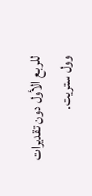للربع الأول دون تقديرات وول ستريت.